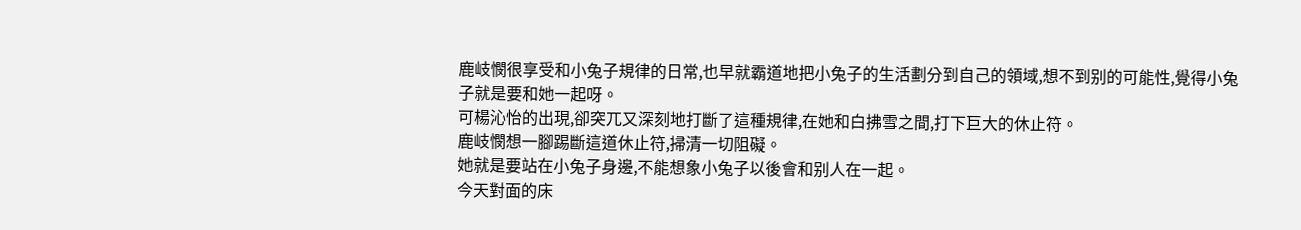鹿岐憫很享受和小兔子規律的日常,也早就霸道地把小兔子的生活劃分到自己的領域,想不到别的可能性,覺得小兔子就是要和她一起呀。
可楊沁怡的出現,卻突兀又深刻地打斷了這種規律,在她和白拂雪之間,打下巨大的休止符。
鹿岐憫想一腳踢斷這道休止符,掃清一切阻礙。
她就是要站在小兔子身邊,不能想象小兔子以後會和别人在一起。
今天對面的床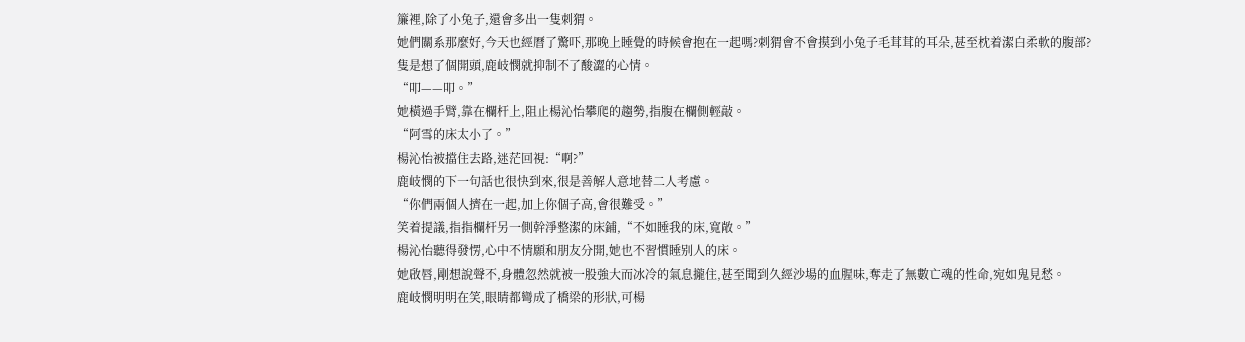簾裡,除了小兔子,還會多出一隻刺猬。
她們關系那麼好,今天也經曆了驚吓,那晚上睡覺的時候會抱在一起嗎?刺猬會不會摸到小兔子毛茸茸的耳朵,甚至枕着潔白柔軟的腹部?
隻是想了個開頭,鹿岐憫就抑制不了酸澀的心情。
“叩——叩。”
她橫過手臂,靠在欄杆上,阻止楊沁怡攀爬的趨勢,指腹在欄側輕敲。
“阿雪的床太小了。”
楊沁怡被擋住去路,迷茫回視:“啊?”
鹿岐憫的下一句話也很快到來,很是善解人意地替二人考慮。
“你們兩個人擠在一起,加上你個子高,會很難受。”
笑着提議,指指欄杆另一側幹淨整潔的床鋪,“不如睡我的床,寬敞。”
楊沁怡聽得發愣,心中不情願和朋友分開,她也不習慣睡别人的床。
她啟唇,剛想說聲不,身體忽然就被一股強大而冰冷的氣息攏住,甚至聞到久經沙場的血腥味,奪走了無數亡魂的性命,宛如鬼見愁。
鹿岐憫明明在笑,眼睛都彎成了橋梁的形狀,可楊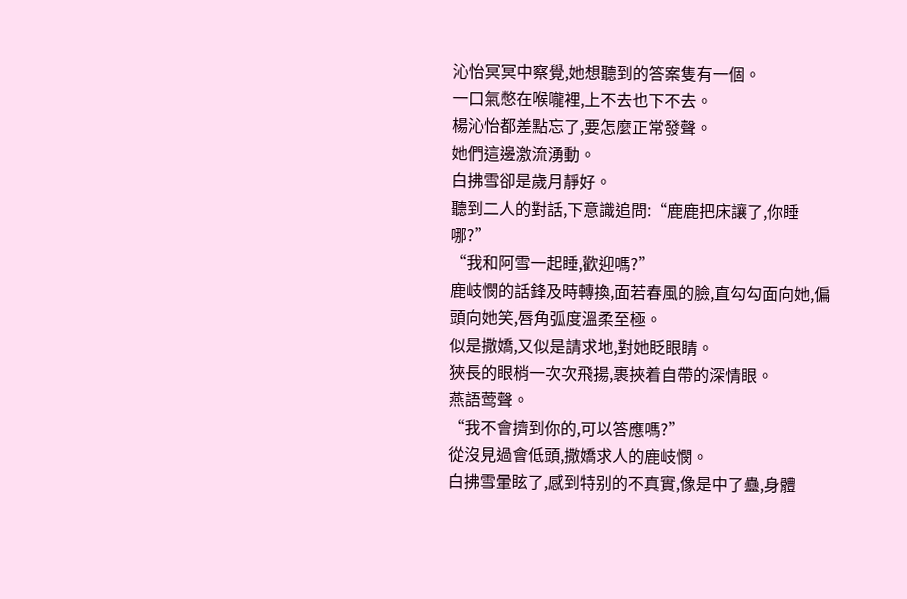沁怡冥冥中察覺,她想聽到的答案隻有一個。
一口氣憋在喉嚨裡,上不去也下不去。
楊沁怡都差點忘了,要怎麼正常發聲。
她們這邊激流湧動。
白拂雪卻是歲月靜好。
聽到二人的對話,下意識追問:“鹿鹿把床讓了,你睡哪?”
“我和阿雪一起睡,歡迎嗎?”
鹿岐憫的話鋒及時轉換,面若春風的臉,直勾勾面向她,偏頭向她笑,唇角弧度溫柔至極。
似是撒嬌,又似是請求地,對她眨眼睛。
狹長的眼梢一次次飛揚,裹挾着自帶的深情眼。
燕語莺聲。
“我不會擠到你的,可以答應嗎?”
從沒見過會低頭,撒嬌求人的鹿岐憫。
白拂雪暈眩了,感到特别的不真實,像是中了蠱,身體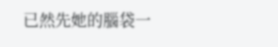已然先她的腦袋一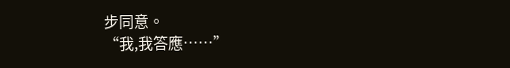步同意。
“我,我答應……”